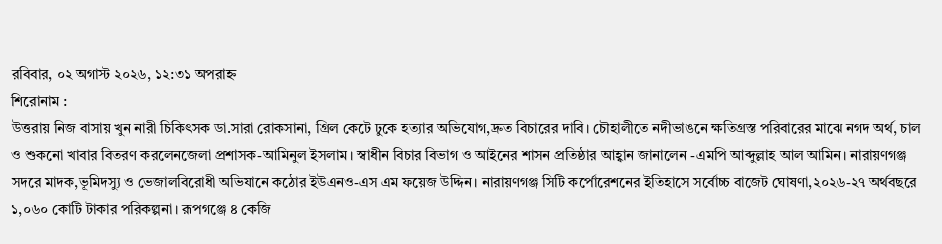রবিবার, ০২ অগাস্ট ২০২৬, ১২:৩১ অপরাহ্ন
শিরোনাম :
উত্তরায় নিজ বাসায় খুন নারী চিকিৎসক ডা.সারা রোকসানা, গ্রিল কেটে ঢুকে হত্যার অভিযোগ,দ্রুত বিচারের দাবি। চৌহালীতে নদীভাঙনে ক্ষতিগ্রস্ত পরিবারের মাঝে নগদ অর্থ, চাল ও শুকনো খাবার বিতরণ করলেনজেলা প্রশাসক-আমিনুল ইসলাম। স্বাধীন বিচার বিভাগ ও আইনের শাসন প্রতিষ্ঠার আহ্বান জানালেন -এমপি আব্দুল্লাহ আল আমিন। নারায়ণগঞ্জ সদরে মাদক,ভূমিদস্যু ও ভেজালবিরোধী অভিযানে কঠোর ইউএনও-এস এম ফয়েজ উদ্দিন। নারায়ণগঞ্জ সিটি কর্পোরেশনের ইতিহাসে সর্বোচ্চ বাজেট ঘোষণা,২০২৬-২৭ অর্থবছরে ১,০৬০ কোটি টাকার পরিকল্পনা। রূপগঞ্জে ৪ কেজি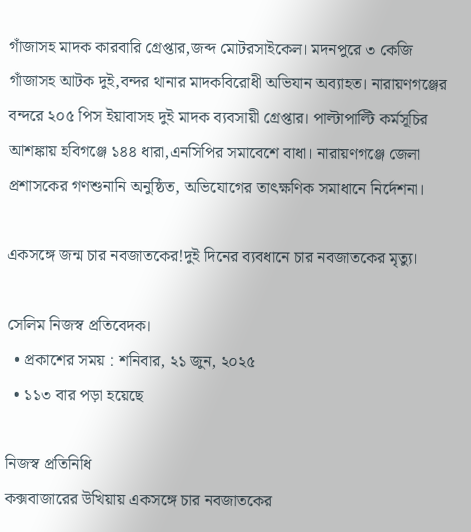গাঁজাসহ মাদক কারবারি গ্রেপ্তার,জব্দ মোটরসাইকেল। মদনপুরে ৩ কেজি গাঁজাসহ আটক দুই,বন্দর থানার মাদকবিরোধী অভিযান অব্যাহত। নারায়ণগঞ্জের বন্দরে ২০৫ পিস ইয়াবাসহ দুই মাদক ব্যবসায়ী গ্রেপ্তার। পাল্টাপাল্টি কর্মসূচির আশঙ্কায় হবিগঞ্জে ১৪৪ ধারা,এনসিপির সমাবেশে বাধা। নারায়ণগঞ্জে জেলা প্রশাসকের গণশুনানি অনুষ্ঠিত, অভিযোগের তাৎক্ষণিক সমাধানে নির্দেশনা।

একসঙ্গে জন্ম চার নবজাতকের!দুই দিনের ব্যবধানে চার নবজাতকের মৃত্যু।

সেলিম নিজস্ব প্রতিবেদক।
  • প্রকাশের সময় : শনিবার, ২১ জুন, ২০২৫
  • ১১৩ বার পড়া হয়েছে

নিজস্ব প্রতিনিধি
কক্সবাজারের উখিয়ায় একসঙ্গে চার নবজাতকের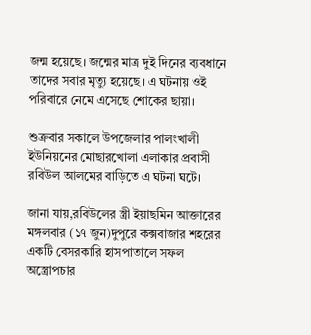জন্ম হয়েছে। জন্মের মাত্র দুই দিনের ব্যবধানে তাদের সবার মৃত্যু হয়েছে। এ ঘটনায় ওই পরিবারে নেমে এসেছে শোকের ছায়া।

শুক্রবার সকালে উপজেলার পালংখালী ইউনিয়নের মোছারখোলা এলাকার প্রবাসী রবিউল আলমের বাড়িতে এ ঘটনা ঘটে।

জানা যায়,রবিউলের স্ত্রী ইয়াছমিন আক্তারের মঙ্গলবার (১৭ জুন)দুপুরে কক্সবাজার শহরের একটি বেসরকারি হাসপাতালে সফল অস্ত্রোপচার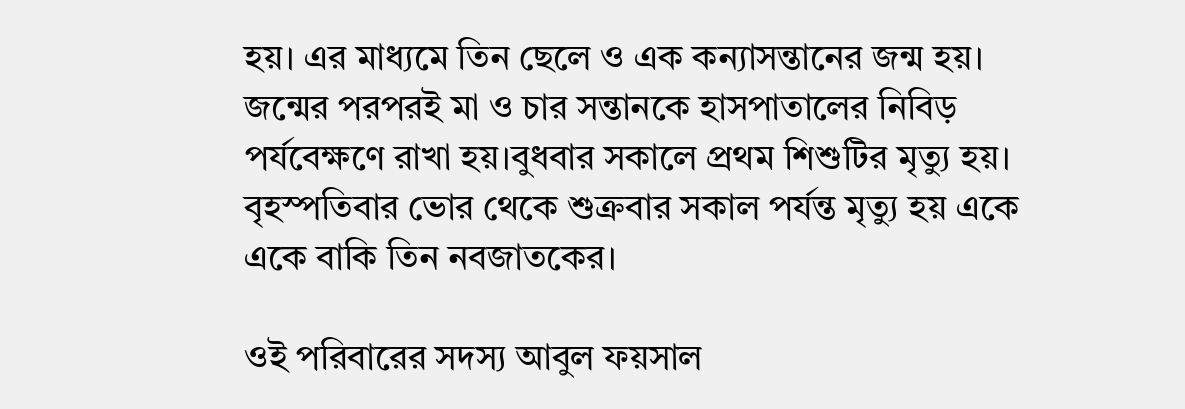হয়। এর মাধ্যমে তিন ছেলে ও এক কন্যাসন্তানের জন্ম হয়।
জন্মের পরপরই মা ও চার সন্তানকে হাসপাতালের নিবিড় পর্যবেক্ষণে রাখা হয়।বুধবার সকালে প্রথম শিশুটির মৃত্যু হয়। বৃহস্পতিবার ভোর থেকে শুক্রবার সকাল পর্যন্ত মৃত্যু হয় একে একে বাকি তিন নবজাতকের।

ওই পরিবারের সদস্য আবুল ফয়সাল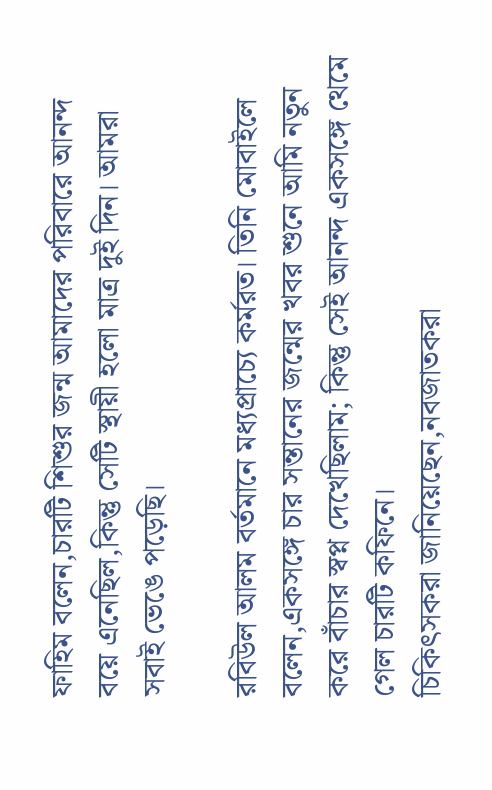ফাহিম বলেন,চারটি শিশুর জন্ম আমাদের পরিবারে আনন্দ বয়ে এনেছিল,কিন্তু সেটি স্থায়ী হলো মাত্র দুই দিন। আমরা সবাই ভেঙে পড়েছি।

রবিউল আলম বর্তমানে মধ্যপ্রাচ্যে কর্মরত। তিনি মোবাইলে বলেন,একসঙ্গে চার সন্তানের জন্মের খবর শুনে আমি নতুন করে বাঁচার স্বপ্ন দেখেছিলাম; কিন্তু সেই আনন্দ একসঙ্গে থেমে গেল চারটি কফিনে।
চিকিৎসকরা জানিয়েছেন,নবজাতকরা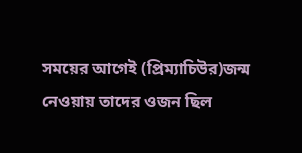সময়ের আগেই (প্রিম্যাচিউর)জন্ম নেওয়ায় তাদের ওজন ছিল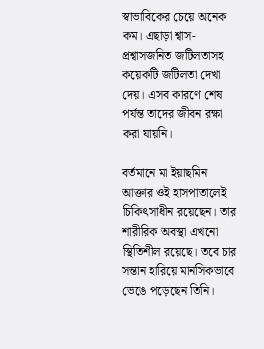স্বাভাবিকের চেয়ে অনেক কম। এছাড়া শ্বাস-প্রশ্বাসজনিত জটিলতাসহ কয়েকটি জটিলতা দেখা দেয়। এসব কারণে শেষ পর্যন্ত তাদের জীবন রক্ষা করা যায়নি।

বর্তমানে মা ইয়াছমিন আক্তার ওই হাসপাতালেই চিকিৎসাধীন রয়েছেন। তার শারীরিক অবস্থা এখনো স্থিতিশীল রয়েছে। তবে চার সন্তান হারিয়ে মানসিকভাবে ভেঙে পড়েছেন তিনি।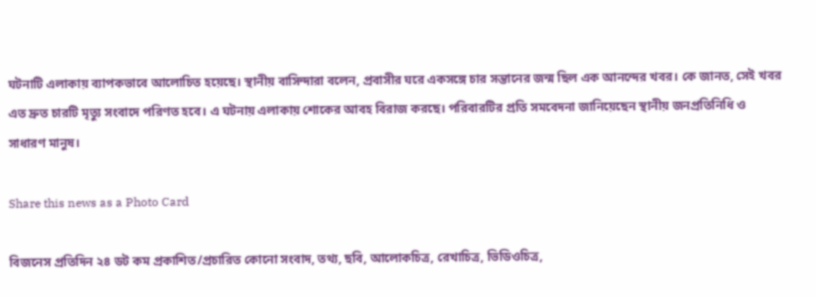ঘটনাটি এলাকায় ব্যাপকভাবে আলোচিত হয়েছে। স্থানীয় বাসিন্দারা বলেন, প্রবাসীর ঘরে একসঙ্গে চার সন্তানের জন্ম ছিল এক আনন্দের খবর। কে জানত, সেই খবর এত দ্রুত চারটি মৃত্যু সংবাদে পরিণত হবে। এ ঘটনায় এলাকায় শোকের আবহ বিরাজ করছে। পরিবারটির প্রতি সমবেদনা জানিয়েছেন স্থানীয় জনপ্রতিনিধি ও সাধারণ মানুষ।

Share this news as a Photo Card

বিজনেস প্রতিদিন ২৪ ডট কম প্রকাশিত/প্রচারিত কোনো সংবাদ, তথ্য, ছবি, আলোকচিত্র, রেখাচিত্র, ভিডিওচিত্র,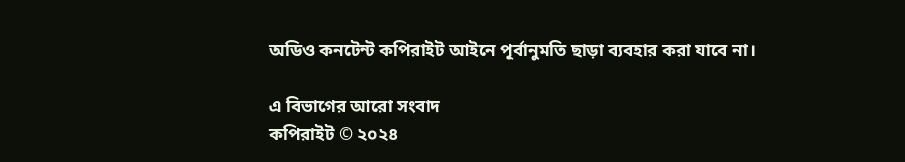অডিও কনটেন্ট কপিরাইট আইনে পূর্বানুমতি ছাড়া ব্যবহার করা যাবে না।

এ বিভাগের আরো সংবাদ
কপিরাইট © ২০২৪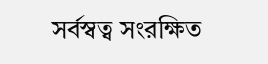সর্বস্বত্ব সংরক্ষিত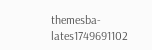themesba-lates1749691102